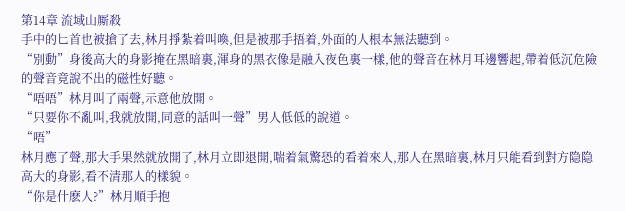第14章 流域山厮殺
手中的匕首也被搶了去,林月掙紮着叫喚,但是被那手捂着,外面的人根本無法聽到。
“別動”身後高大的身影掩在黑暗裏,渾身的黑衣像是融入夜色裏一樣,他的聲音在林月耳邊響起,帶着低沉危險的聲音竟說不出的磁性好聽。
“唔唔”林月叫了兩聲,示意他放開。
“只要你不亂叫,我就放開,同意的話叫一聲”男人低低的說道。
“唔”
林月應了聲,那大手果然就放開了,林月立即退開,喘着氣驚恐的看着來人,那人在黑暗裏,林月只能看到對方隐隐高大的身影,看不清那人的樣貌。
“你是什麽人?”林月順手抱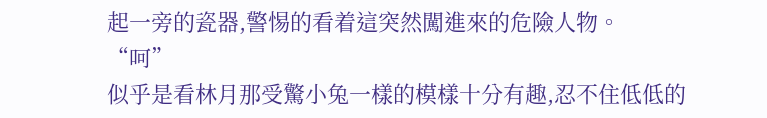起一旁的瓷器,警惕的看着這突然闖進來的危險人物。
“呵”
似乎是看林月那受驚小兔一樣的模樣十分有趣,忍不住低低的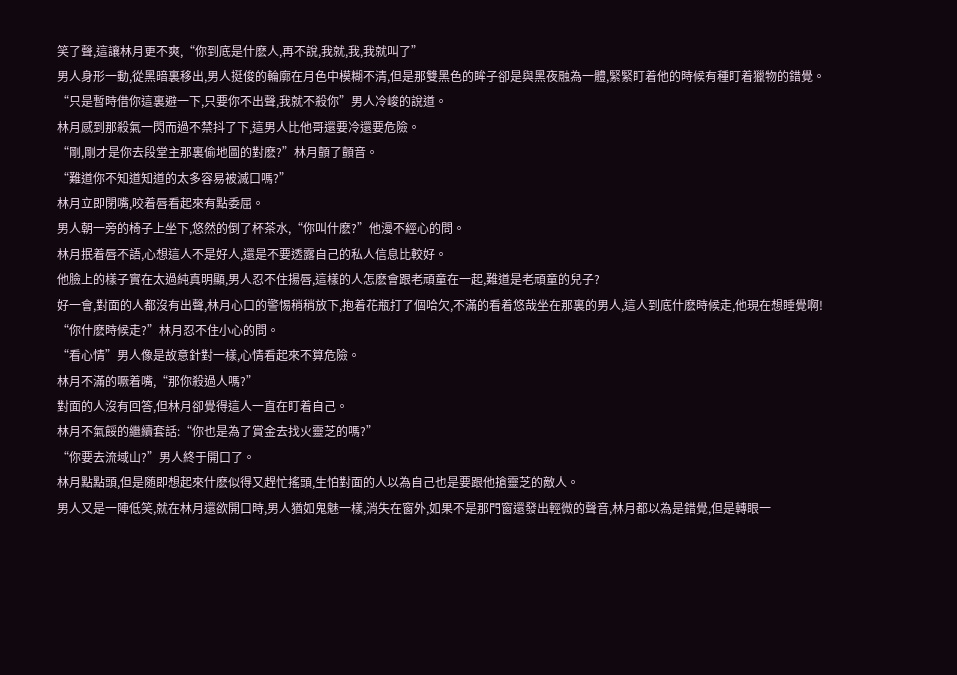笑了聲,這讓林月更不爽,“你到底是什麽人,再不說,我就,我,我就叫了”
男人身形一動,從黑暗裏移出,男人挺俊的輪廓在月色中模糊不清,但是那雙黑色的眸子卻是與黑夜融為一體,緊緊盯着他的時候有種盯着獵物的錯覺。
“只是暫時借你這裏避一下,只要你不出聲,我就不殺你”男人冷峻的說道。
林月感到那殺氣一閃而過不禁抖了下,這男人比他哥還要冷還要危險。
“剛,剛才是你去段堂主那裏偷地圖的對麽?”林月顫了顫音。
“難道你不知道知道的太多容易被滅口嗎?”
林月立即閉嘴,咬着唇看起來有點委屈。
男人朝一旁的椅子上坐下,悠然的倒了杯茶水,“你叫什麽?”他漫不經心的問。
林月抿着唇不語,心想這人不是好人,還是不要透露自己的私人信息比較好。
他臉上的樣子實在太過純真明顯,男人忍不住揚唇,這樣的人怎麽會跟老頑童在一起,難道是老頑童的兒子?
好一會,對面的人都沒有出聲,林月心口的警惕稍稍放下,抱着花瓶打了個哈欠,不滿的看着悠哉坐在那裏的男人,這人到底什麽時候走,他現在想睡覺啊!
“你什麽時候走?”林月忍不住小心的問。
“看心情”男人像是故意針對一樣,心情看起來不算危險。
林月不滿的噘着嘴,“那你殺過人嗎?”
對面的人沒有回答,但林月卻覺得這人一直在盯着自己。
林月不氣餒的繼續套話:“你也是為了賞金去找火靈芝的嗎?”
“你要去流域山?”男人終于開口了。
林月點點頭,但是随即想起來什麽似得又趕忙搖頭,生怕對面的人以為自己也是要跟他搶靈芝的敵人。
男人又是一陣低笑,就在林月還欲開口時,男人猶如鬼魅一樣,消失在窗外,如果不是那門窗還發出輕微的聲音,林月都以為是錯覺,但是轉眼一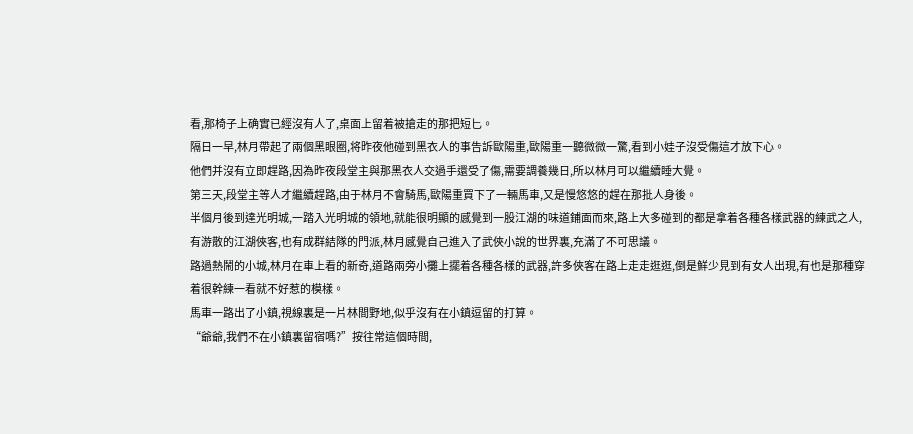看,那椅子上确實已經沒有人了,桌面上留着被搶走的那把短匕。
隔日一早,林月帶起了兩個黑眼圈,将昨夜他碰到黑衣人的事告訴歐陽重,歐陽重一聽微微一驚,看到小娃子沒受傷這才放下心。
他們并沒有立即趕路,因為昨夜段堂主與那黑衣人交過手還受了傷,需要調養幾日,所以林月可以繼續睡大覺。
第三天,段堂主等人才繼續趕路,由于林月不會騎馬,歐陽重買下了一輛馬車,又是慢悠悠的趕在那批人身後。
半個月後到達光明城,一踏入光明城的領地,就能很明顯的感覺到一股江湖的味道鋪面而來,路上大多碰到的都是拿着各種各樣武器的練武之人,有游散的江湖俠客,也有成群結隊的門派,林月感覺自己進入了武俠小說的世界裏,充滿了不可思議。
路過熱鬧的小城,林月在車上看的新奇,道路兩旁小攤上擺着各種各樣的武器,許多俠客在路上走走逛逛,倒是鮮少見到有女人出現,有也是那種穿着很幹練一看就不好惹的模樣。
馬車一路出了小鎮,視線裏是一片林間野地,似乎沒有在小鎮逗留的打算。
“爺爺,我們不在小鎮裏留宿嗎?”按往常這個時間,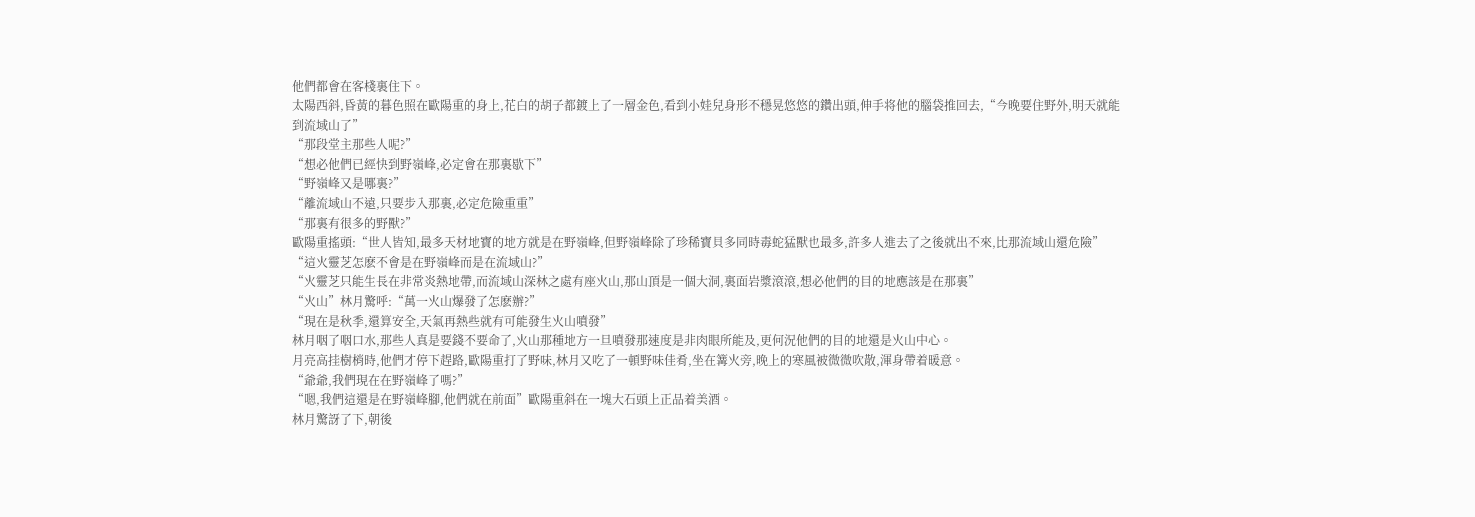他們都會在客棧裏住下。
太陽西斜,昏黃的暮色照在歐陽重的身上,花白的胡子都鍍上了一層金色,看到小娃兒身形不穩晃悠悠的鑽出頭,伸手将他的腦袋推回去,“今晚要住野外,明天就能到流域山了”
“那段堂主那些人呢?”
“想必他們已經快到野嶺峰,必定會在那裏歇下”
“野嶺峰又是哪裏?”
“離流域山不遠,只要步入那裏,必定危險重重”
“那裏有很多的野獸?”
歐陽重搖頭:“世人皆知,最多天材地寶的地方就是在野嶺峰,但野嶺峰除了珍稀寶貝多同時毒蛇猛獸也最多,許多人進去了之後就出不來,比那流域山還危險”
“這火靈芝怎麽不會是在野嶺峰而是在流域山?”
“火靈芝只能生長在非常炎熱地帶,而流域山深林之處有座火山,那山頂是一個大洞,裏面岩漿滾滾,想必他們的目的地應該是在那裏”
“火山”林月驚呼:“萬一火山爆發了怎麽辦?”
“現在是秋季,還算安全,天氣再熱些就有可能發生火山噴發”
林月咽了咽口水,那些人真是要錢不要命了,火山那種地方一旦噴發那速度是非肉眼所能及,更何況他們的目的地還是火山中心。
月亮高挂樹梢時,他們才停下趕路,歐陽重打了野味,林月又吃了一頓野味佳肴,坐在篝火旁,晚上的寒風被微微吹散,渾身帶着暖意。
“爺爺,我們現在在野嶺峰了嗎?”
“嗯,我們這還是在野嶺峰腳,他們就在前面”歐陽重斜在一塊大石頭上正品着美酒。
林月驚訝了下,朝後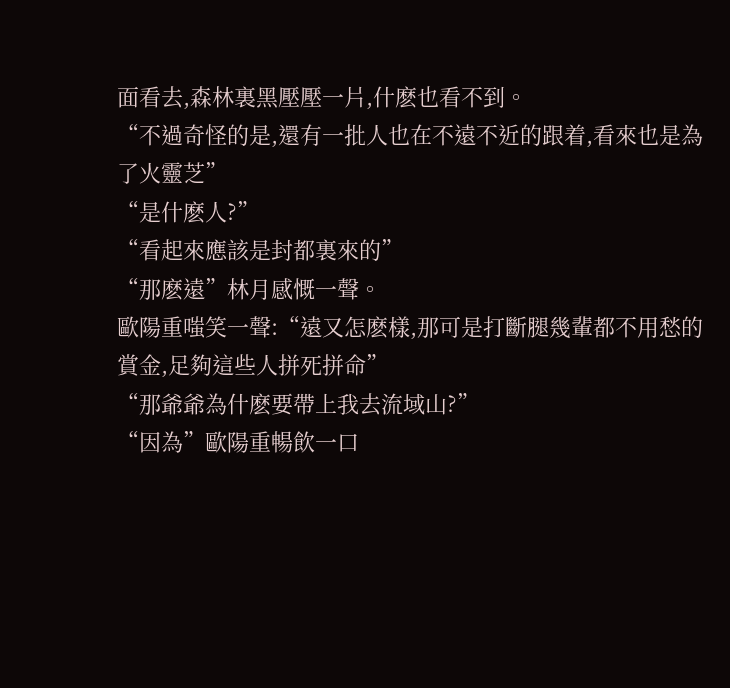面看去,森林裏黑壓壓一片,什麽也看不到。
“不過奇怪的是,還有一批人也在不遠不近的跟着,看來也是為了火靈芝”
“是什麽人?”
“看起來應該是封都裏來的”
“那麽遠”林月感慨一聲。
歐陽重嗤笑一聲:“遠又怎麽樣,那可是打斷腿幾輩都不用愁的賞金,足夠這些人拼死拼命”
“那爺爺為什麽要帶上我去流域山?”
“因為”歐陽重暢飲一口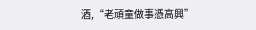酒,“老頑童做事憑高興”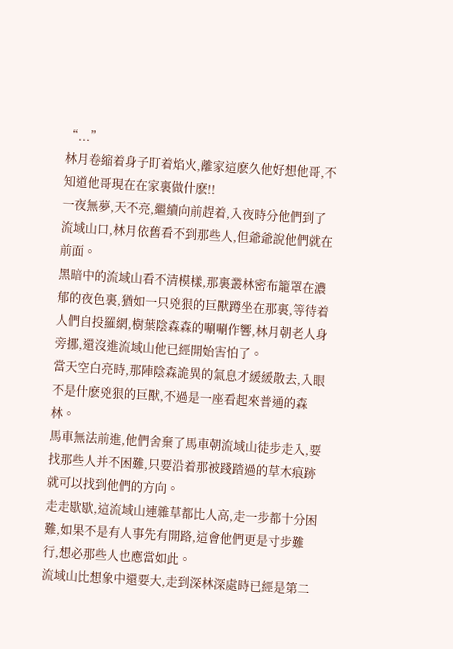“...”
林月卷縮着身子盯着焰火,離家這麽久他好想他哥,不知道他哥現在在家裏做什麽!!
一夜無夢,天不亮,繼續向前趕着,入夜時分他們到了流域山口,林月依舊看不到那些人,但爺爺說他們就在前面。
黑暗中的流域山看不清模樣,那裏叢林密布籠罩在濃郁的夜色裏,猶如一只兇狠的巨獸蹲坐在那裏,等待着人們自投羅網,樹葉陰森森的唰唰作響,林月朝老人身旁挪,還沒進流域山他已經開始害怕了。
當天空白亮時,那陣陰森詭異的氣息才緩緩散去,入眼不是什麽兇狠的巨獸,不過是一座看起來普通的森林。
馬車無法前進,他們舍棄了馬車朝流域山徒步走入,要找那些人并不困難,只要沿着那被踐踏過的草木痕跡就可以找到他們的方向。
走走歇歇,這流域山連雜草都比人高,走一步都十分困難,如果不是有人事先有開路,這會他們更是寸步難行,想必那些人也應當如此。
流域山比想象中還要大,走到深林深處時已經是第二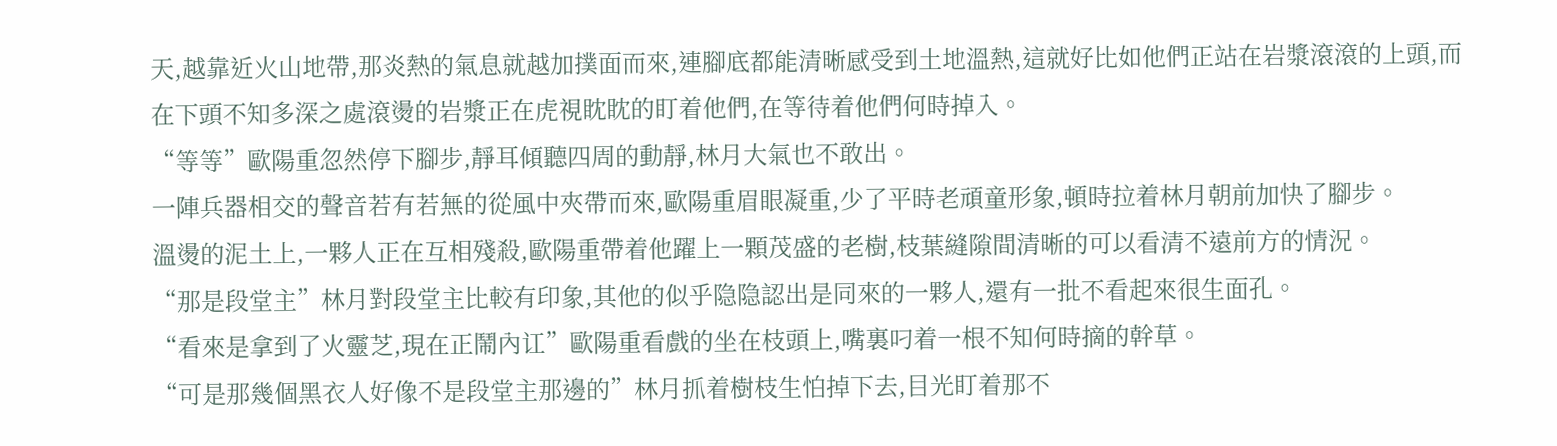天,越靠近火山地帶,那炎熱的氣息就越加撲面而來,連腳底都能清晰感受到土地溫熱,這就好比如他們正站在岩漿滾滾的上頭,而在下頭不知多深之處滾燙的岩漿正在虎視眈眈的盯着他們,在等待着他們何時掉入。
“等等”歐陽重忽然停下腳步,靜耳傾聽四周的動靜,林月大氣也不敢出。
一陣兵器相交的聲音若有若無的從風中夾帶而來,歐陽重眉眼凝重,少了平時老頑童形象,頓時拉着林月朝前加快了腳步。
溫燙的泥土上,一夥人正在互相殘殺,歐陽重帶着他躍上一顆茂盛的老樹,枝葉縫隙間清晰的可以看清不遠前方的情況。
“那是段堂主”林月對段堂主比較有印象,其他的似乎隐隐認出是同來的一夥人,還有一批不看起來很生面孔。
“看來是拿到了火靈芝,現在正鬧內讧”歐陽重看戲的坐在枝頭上,嘴裏叼着一根不知何時摘的幹草。
“可是那幾個黑衣人好像不是段堂主那邊的”林月抓着樹枝生怕掉下去,目光盯着那不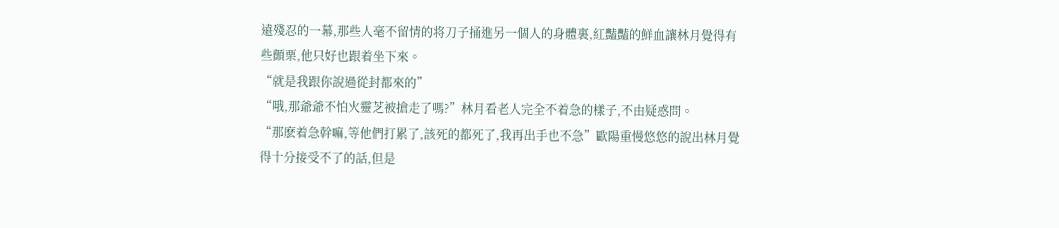遠殘忍的一幕,那些人毫不留情的将刀子捅進另一個人的身體裏,紅豔豔的鮮血讓林月覺得有些顫栗,他只好也跟着坐下來。
“就是我跟你說過從封都來的”
“哦,那爺爺不怕火靈芝被搶走了嗎?”林月看老人完全不着急的樣子,不由疑惑問。
“那麽着急幹嘛,等他們打累了,該死的都死了,我再出手也不急”歐陽重慢悠悠的說出林月覺得十分接受不了的話,但是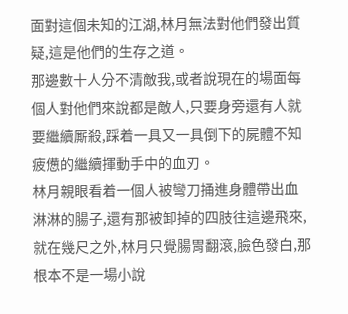面對這個未知的江湖,林月無法對他們發出質疑,這是他們的生存之道。
那邊數十人分不清敵我,或者說現在的場面每個人對他們來說都是敵人,只要身旁還有人就要繼續厮殺,踩着一具又一具倒下的屍體不知疲憊的繼續揮動手中的血刃。
林月親眼看着一個人被彎刀捅進身體帶出血淋淋的腸子,還有那被卸掉的四肢往這邊飛來,就在幾尺之外,林月只覺腸胃翻滾,臉色發白,那根本不是一場小說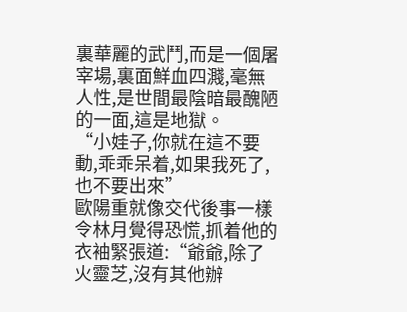裏華麗的武鬥,而是一個屠宰場,裏面鮮血四濺,毫無人性,是世間最陰暗最醜陋的一面,這是地獄。
“小娃子,你就在這不要動,乖乖呆着,如果我死了,也不要出來”
歐陽重就像交代後事一樣令林月覺得恐慌,抓着他的衣袖緊張道:“爺爺,除了火靈芝,沒有其他辦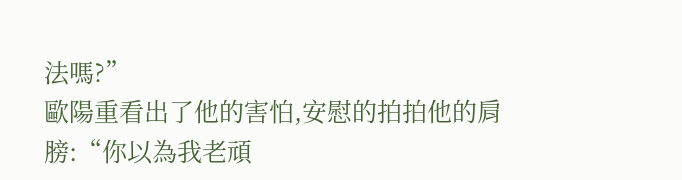法嗎?”
歐陽重看出了他的害怕,安慰的拍拍他的肩膀:“你以為我老頑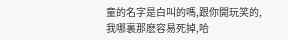童的名字是白叫的嗎,跟你開玩笑的,我哪裏那麽容易死掉,哈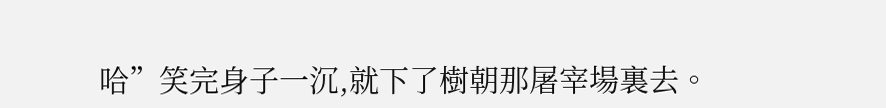哈”笑完身子一沉,就下了樹朝那屠宰場裏去。